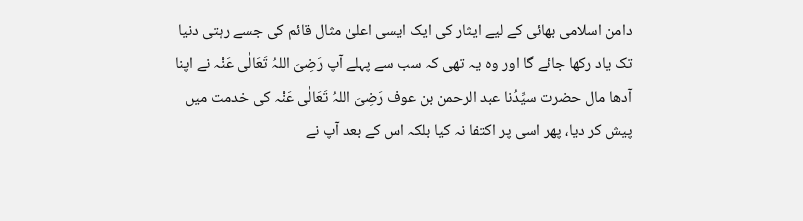دامن اسلامی بھائی کے لیے ایثار کی ایک ایسی اعلیٰ مثال قائم کی جسے رہتی دنیا تک یاد رکھا جائے گا اور وہ یہ تھی کہ سب سے پہلے آپ رَضِیَ اللہُ تَعَالٰی عَنْہ نے اپنا آدھا مال حضرت سیِّدُنا عبد الرحمن بن عوف رَضِیَ اللہُ تَعَالٰی عَنْہ کی خدمت میں پیش کر دیا، پھر اسی پر اکتفا نہ کیا بلکہ اس کے بعد آپ نے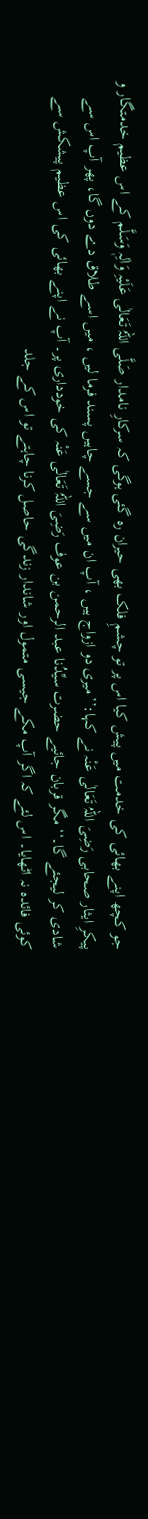جو کچھ اپنے بھائی کی خدمت میں پیش کیا اس پر تو چشمِ فلک بھی حیران رہ گئی ہوگی کہ سرکارِ نامدار صَلَّی اللہُ تَعَالٰی عَلَیْہِ وَاٰلِہٖ وَسَلَّم کے اس عظیم خدمتگار و پیکرِ ایثار صحابی رَضِیَ اللہُ تَعَالٰی عَنْہ نے کہا:’’میری دو ازواج ہیں ، آپ ان میں سے جسے چاہیں پسند فرما لیں ، میں اسے طلاق دے دوں گا، پھر آپ اس سے شادی کر لیجئے گا۔‘‘ مگر قربان جائیے حضرت سیِّدُنا عبد الرحمن بن عوف رَضِیَ اللہُ تَعَالٰی عَنْہ کی خودداری پر۔ آپ نے اپنے بھائی کی اس عظیم پیشکش سے کوئی فائدہ نہ اٹھایا۔ اس لئے کہ اگر آپ مکے جیسی متمول اور شاندار زندگی حاصل کرنا چاہتے تو اس کے جلد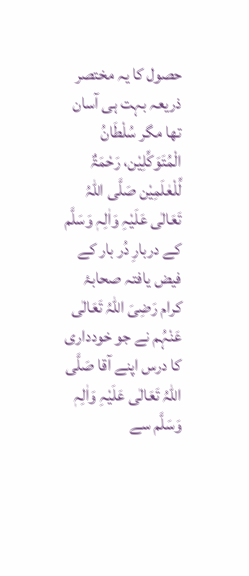حصول کا یہ مختصر ذریعہ بہت ہی آسان تھا مگر سُلْطَانُ الْمُتَوَکِّلِیْن، رَحْمَۃٌ لِّلْعٰلَمِیْن صَلَّی اللہُ تَعَالٰی عَلَیْہِ وَاٰلِہٖ وَسَلَّم کے دربارِ دُر بار کے فیض یافتہ صحابۂ کرام رَضِیَ اللہُ تَعَالٰی عَنْہُم نے جو خودداری کا درس اپنے آقا صَلَّی اللہُ تَعَالٰی عَلَیْہِ وَاٰلِہٖ وَسَلَّم سے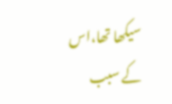سیکھا تھا،اس کے سبب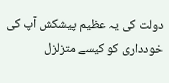دولت کی یہ عظیم پیشکش آپ کی خودداری کو کیسے متزلزل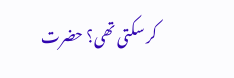کر سکتی تھی؟ حضرت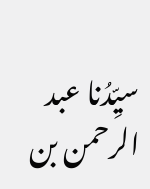سیِّدُنا عبد الرحمن بن